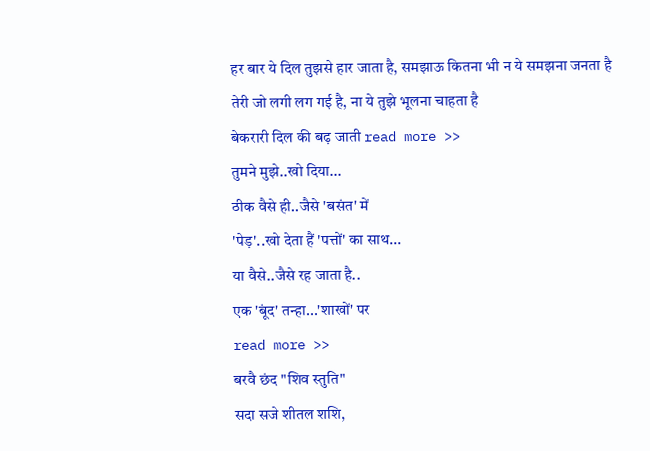हर बार ये दिल तुझसे हार जाता है, समझाऊ कितना भी न ये समझना जनता है
तेरी जो लगी लग गई है, ना ये तुझे भूलना चाहता है
बेकरारी दिल की बढ़ जाती read more >>
तुमने मुझे..खो दिया...
ठीक वैसे ही..जैसे 'बसंत' में
'पेड़'..खो देता हैं 'पत्तों' का साथ...
या वैसे..जैसे रह जाता है..
एक 'बूंद' तन्हा...'शाखों' पर
read more >>
बरवै छंद "शिव स्तुति"
सदा सजे शीतल शशि,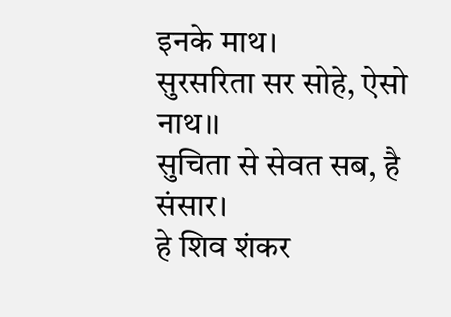इनके माथ।
सुरसरिता सर सोहे, ऐसो नाथ।।
सुचिता से सेवत सब, है संसार।
हे शिव शंकर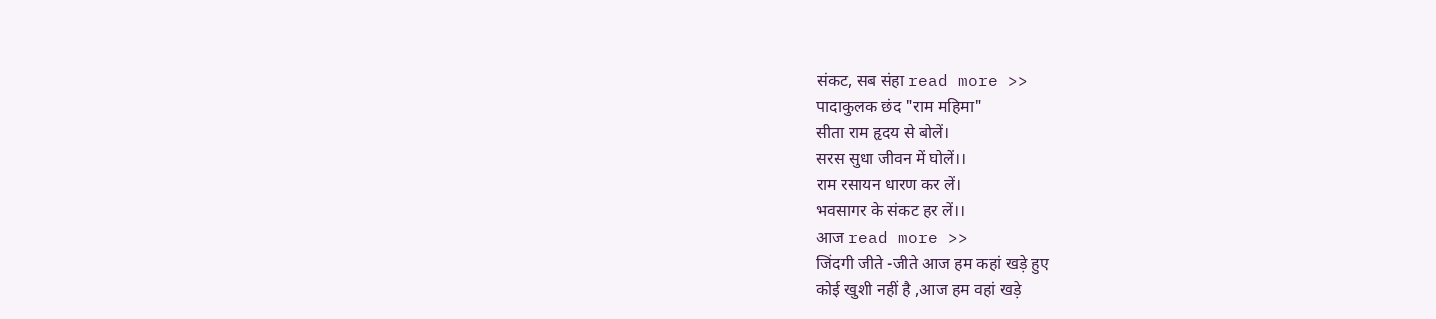संकट, सब संहा read more >>
पादाकुलक छंद "राम महिमा"
सीता राम हृदय से बोलें।
सरस सुधा जीवन में घोलें।।
राम रसायन धारण कर लें।
भवसागर के संकट हर लें।।
आज read more >>
जिंदगी जीते -जीते आज हम कहां खड़े हुए
कोई खुशी नहीं है ,आज हम वहां खड़े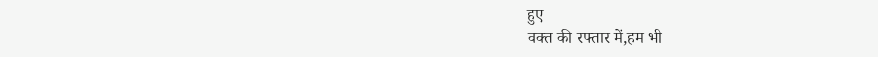हुए
वक्त की रफ्तार में,हम भी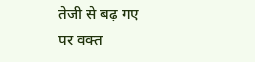तेजी से बढ़ गए
पर वक्त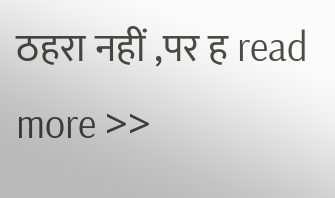ठहरा नहीं ,पर ह read more >>